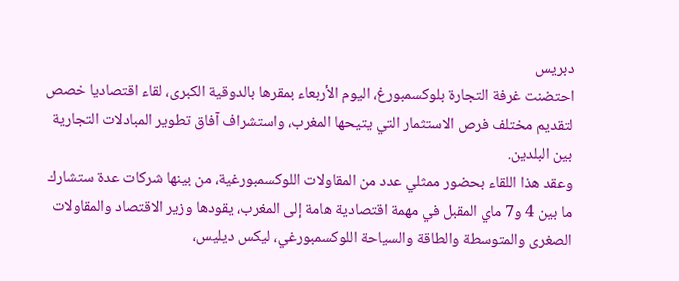دبريس
احتضنت غرفة التجارة بلوكسمبورغ، اليوم الأربعاء بمقرها بالدوقية الكبرى، لقاء اقتصاديا خصص لتقديم مختلف فرص الاستثمار التي يتيحها المغرب، واستشراف آفاق تطوير المبادلات التجارية بين البلدين.
وعقد هذا اللقاء بحضور ممثلي عدد من المقاولات اللوكسمبورغية، من بينها شركات عدة ستشارك ما بين 4 و7 ماي المقبل في مهمة اقتصادية هامة إلى المغرب، يقودها وزير الاقتصاد والمقاولات الصغرى والمتوسطة والطاقة والسياحة اللوكسمبورغي، ليكس ديليس،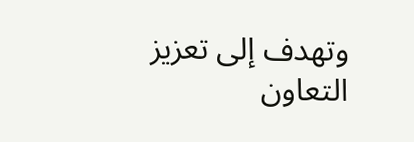وتهدف إلى تعزيز التعاون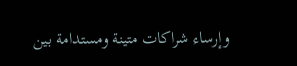وإرساء شراكات متينة ومستدامة بين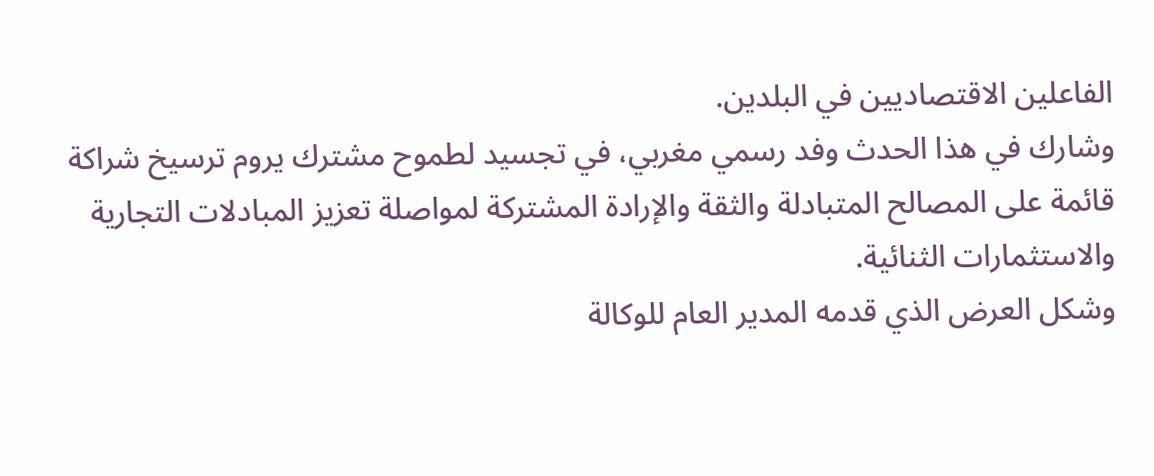الفاعلين الاقتصاديين في البلدين.
وشارك في هذا الحدث وفد رسمي مغربي، في تجسيد لطموح مشترك يروم ترسيخ شراكة قائمة على المصالح المتبادلة والثقة والإرادة المشتركة لمواصلة تعزيز المبادلات التجارية والاستثمارات الثنائية.
وشكل العرض الذي قدمه المدير العام للوكالة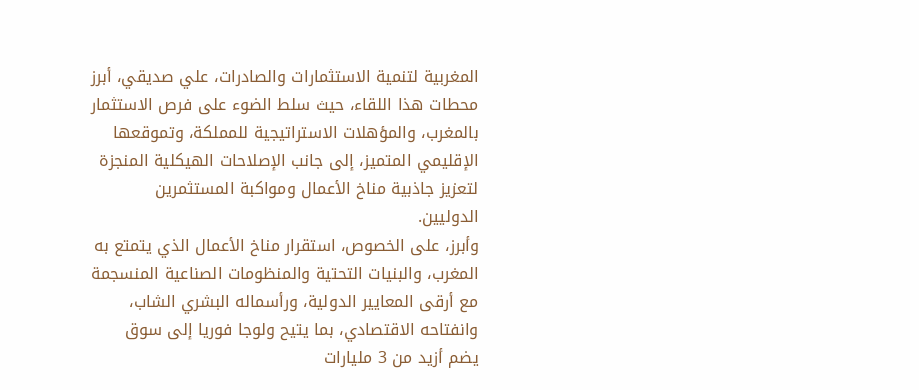المغربية لتنمية الاستثمارات والصادرات، علي صديقي، أبرز محطات هذا اللقاء، حيث سلط الضوء على فرص الاستثمار بالمغرب، والمؤهلات الاستراتيجية للمملكة، وتموقعها الإقليمي المتميز، إلى جانب الإصلاحات الهيكلية المنجزة لتعزيز جاذبية مناخ الأعمال ومواكبة المستثمرين الدوليين.
وأبرز، على الخصوص، استقرار مناخ الأعمال الذي يتمتع به المغرب، والبنيات التحتية والمنظومات الصناعية المنسجمة مع أرقى المعايير الدولية، ورأسماله البشري الشاب، وانفتاحه الاقتصادي، بما يتيح ولوجا فوريا إلى سوق يضم أزيد من 3 مليارات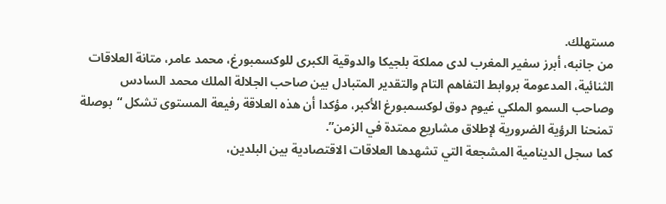مستهلك.
من جانبه، أبرز سفير المغرب لدى مملكة بلجيكا والدوقية الكبرى للوكسمبورغ، محمد عامر، متانة العلاقات الثنائية، المدعومة بروابط التفاهم التام والتقدير المتبادل بين صاحب الجلالة الملك محمد السادس وصاحب السمو الملكي غيوم دوق لوكسمبورغ الأكبر، مؤكدا أن هذه العلاقة رفيعة المستوى تشكل “بوصلة تمنحنا الرؤية الضرورية لإطلاق مشاريع ممتدة في الزمن”.
كما سجل الدينامية المشجعة التي تشهدها العلاقات الاقتصادية بين البلدين،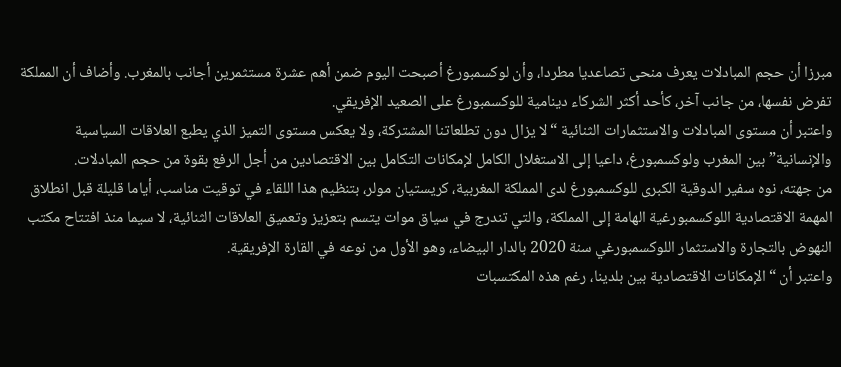مبرزا أن حجم المبادلات يعرف منحى تصاعديا مطردا، وأن لوكسمبورغ أصبحت اليوم ضمن أهم عشرة مستثمرين أجانب بالمغرب. وأضاف أن المملكة تفرض نفسها، من جانب آخر، كأحد أكثر الشركاء دينامية للوكسمبورغ على الصعيد الإفريقي.
واعتبر أن مستوى المبادلات والاستثمارات الثنائية “لا يزال دون تطلعاتنا المشتركة، ولا يعكس مستوى التميز الذي يطبع العلاقات السياسية والإنسانية” بين المغرب ولوكسمبورغ، داعيا إلى الاستغلال الكامل لإمكانات التكامل بين الاقتصادين من أجل الرفع بقوة من حجم المبادلات.
من جهته، نوه سفير الدوقية الكبرى للوكسمبورغ لدى المملكة المغربية، كريستيان مولر، بتنظيم هذا اللقاء في توقيت مناسب، أياما قليلة قبل انطلاق المهمة الاقتصادية اللوكسمبورغية الهامة إلى المملكة، والتي تندرج في سياق موات يتسم بتعزيز وتعميق العلاقات الثنائية، لا سيما منذ افتتاح مكتب النهوض بالتجارة والاستثمار اللوكسمبورغي سنة 2020 بالدار البيضاء، وهو الأول من نوعه في القارة الإفريقية.
واعتبر أن “الإمكانات الاقتصادية بين بلدينا، رغم هذه المكتسبات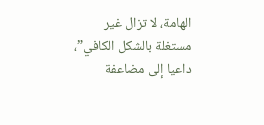الهامة، لا تزال غير مستغلة بالشكل الكافي”، داعيا إلى مضاعفة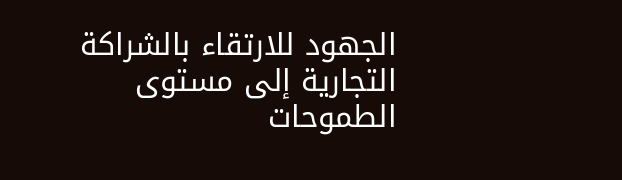الجهود للارتقاء بالشراكة التجارية إلى مستوى الطموحات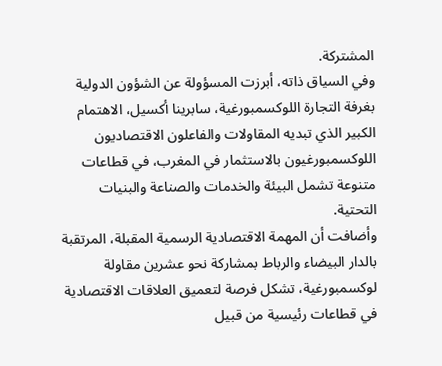المشتركة.
وفي السياق ذاته، أبرزت المسؤولة عن الشؤون الدولية بغرفة التجارة اللوكسمبورغية، سابرينا أكسيل، الاهتمام الكبير الذي تبديه المقاولات والفاعلون الاقتصاديون اللوكسمبورغيون بالاستثمار في المغرب، في قطاعات متنوعة تشمل البيئة والخدمات والصناعة والبنيات التحتية.
وأضافت أن المهمة الاقتصادية الرسمية المقبلة، المرتقبة بالدار البيضاء والرباط بمشاركة نحو عشرين مقاولة لوكسمبورغية، تشكل فرصة لتعميق العلاقات الاقتصادية في قطاعات رئيسية من قبيل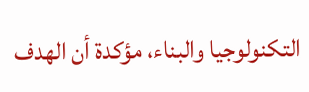التكنولوجيا والبناء، مؤكدة أن الهدف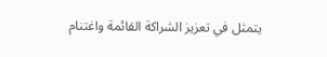يتمثل في تعزيز الشراكة القائمة واغتنام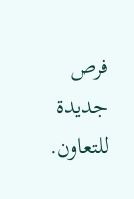فرص جديدة للتعاون.